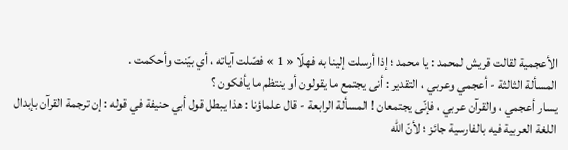الأعجمية لقالت قريش لمحمد : يا محمد ؛ إذا أرسلت إلينا به فهلّا « 1 » فصّلت آياته ، أي بيّنت وأحكمت .
المسألة الثالثة - أعجمي وعربي ، التقدير : أنى يجتمع ما يقولون أو ينتظم ما يأفكون ؟
يسار أعجمي ، والقرآن عربي ، فإنّى يجتمعان ! المسألة الرابعة - قال علماؤنا : هذا يبطل قول أبي حنيفة في قوله : إن ترجمة القرآن بإبدال اللغة العربية فيه بالفارسية جائز ؛ لأنّ اللّه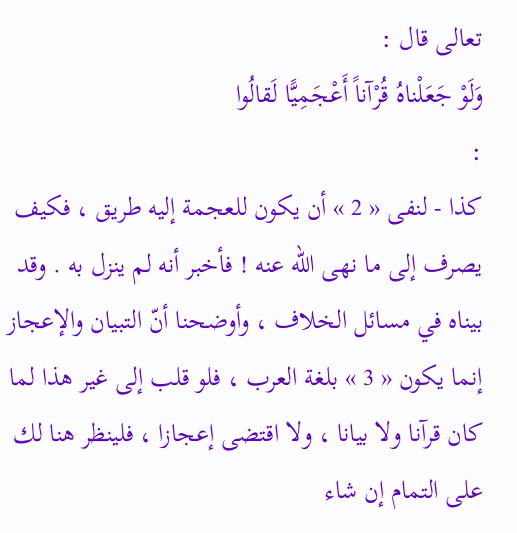تعالى قال :
وَلَوْ جَعَلْناهُ قُرْآناً أَعْجَمِيًّا لَقالُوا
:
كذا - لنفى « 2 » أن يكون للعجمة إليه طريق ، فكيف يصرف إلى ما نهى اللّه عنه ! فأخبر أنه لم ينزل به . وقد بيناه في مسائل الخلاف ، وأوضحنا أنّ التبيان والإعجاز إنما يكون « 3 » بلغة العرب ، فلو قلب إلى غير هذا لما كان قرآنا ولا بيانا ، ولا اقتضى إعجازا ، فلينظر هنا لك على التمام إن شاء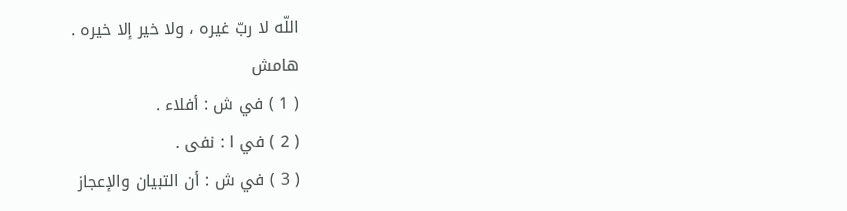اللّه لا ربّ غيره ، ولا خير إلا خيره .
هامش
( 1 ) في ش : أفلاء .
( 2 ) في ا : نفى .
( 3 ) في ش : أن التبيان والإعجاز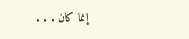إنما كان . . .